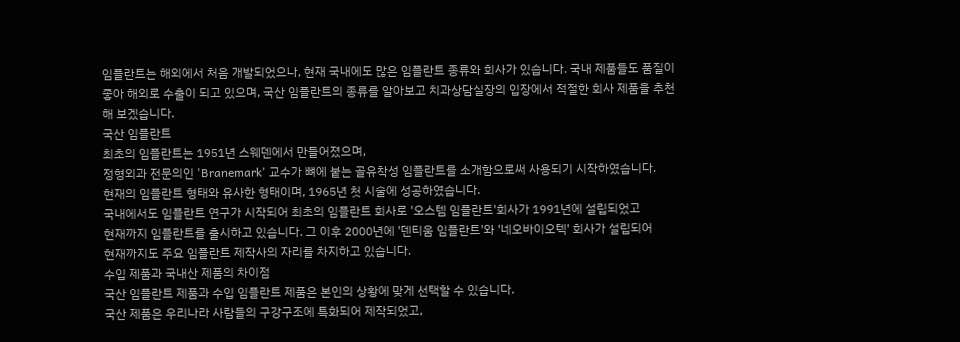임플란트는 해외에서 처음 개발되었으나, 현재 국내에도 많은 임플란트 종류와 회사가 있습니다. 국내 제품들도 품질이 좋아 해외로 수출이 되고 있으며, 국산 임플란트의 종류를 알아보고 치과상담실장의 입장에서 적절한 회사 제품을 추천해 보겠습니다.
국산 임플란트
최초의 임플란트는 1951년 스웨덴에서 만들어졌으며,
정형외과 전문의인 'Branemark' 교수가 뼈에 붙는 골유착성 임플란트를 소개함으로써 사용되기 시작하였습니다.
현재의 임플란트 형태와 유사한 형태이며, 1965년 첫 시술에 성공하였습니다.
국내에서도 임플란트 연구가 시작되어 최초의 임플란트 회사로 '오스템 임플란트'회사가 1991년에 설립되었고
현재까지 임플란트를 출시하고 있습니다. 그 이후 2000년에 '덴티움 임플란트'와 '네오바이오텍' 회사가 설립되어
현재까지도 주요 임플란트 제작사의 자리를 차지하고 있습니다.
수입 제품과 국내산 제품의 차이점
국산 임플란트 제품과 수입 임플란트 제품은 본인의 상황에 맞게 선택할 수 있습니다.
국산 제품은 우리나라 사람들의 구강구조에 특화되어 제작되었고,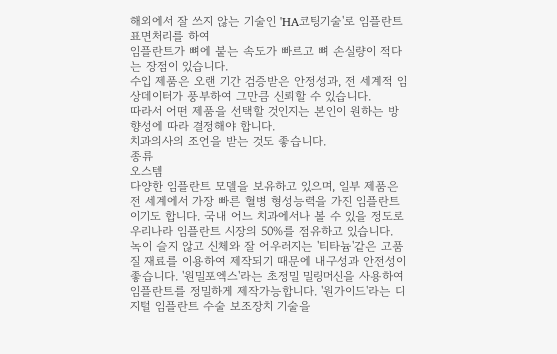해외에서 잘 쓰지 않는 기술인 'HA코팅기술'로 임플란트 표면처리를 하여
임플란트가 뼈에 붙는 속도가 빠르고 뼈 손실량이 적다는 장점이 있습니다.
수입 제품은 오랜 기간 검증받은 안정성과, 전 세계적 임상데이터가 풍부하여 그만큼 신뢰할 수 있습니다.
따라서 어떤 제품을 선택할 것인지는 본인이 원하는 방향성에 따라 결정해야 합니다.
치과의사의 조언을 받는 것도 좋습니다.
종류
오스템
다양한 임플란트 모델을 보유하고 있으며, 일부 제품은 전 세계에서 가장 빠른 혈병 형성능력을 가진 임플란트이기도 합니다. 국내 어느 치과에서나 볼 수 있을 정도로 우리나라 임플란트 시장의 50%를 점유하고 있습니다. 녹이 슬지 않고 신체와 잘 어우러지는 '티타늄'같은 고품질 재료를 이용하여 제작되기 때문에 내구성과 안전성이 좋습니다. '원밀포엑스'라는 초정밀 밀링머신을 사용하여 임플란트를 정밀하게 제작가능합니다. '원가이드'라는 디지털 임플란트 수술 보조장치 기술을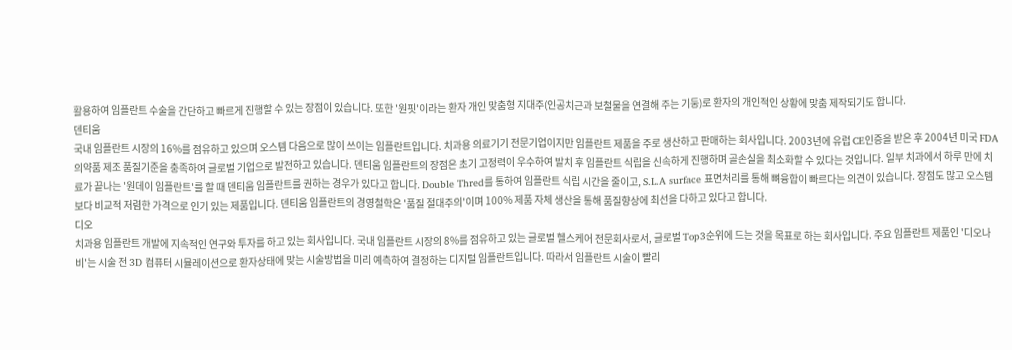활용하여 임플란트 수술을 간단하고 빠르게 진행할 수 있는 장점이 있습니다. 또한 '원핏'이라는 환자 개인 맞춤형 지대주(인공치근과 보철물을 연결해 주는 기둥)로 환자의 개인적인 상황에 맞춤 제작되기도 합니다.
덴티움
국내 임플란트 시장의 16%를 점유하고 있으며 오스템 다음으로 많이 쓰이는 임플란트입니다. 치과용 의료기기 전문기업이지만 임플란트 제품을 주로 생산하고 판매하는 회사입니다. 2003년에 유럽 CE인증을 받은 후 2004년 미국 FDA 의약품 제조 품질기준을 충족하여 글로벌 기업으로 발전하고 있습니다. 덴티움 임플란트의 장점은 초기 고정력이 우수하여 발치 후 임플란트 식립을 신속하게 진행하며 골손실을 최소화할 수 있다는 것입니다. 일부 치과에서 하루 만에 치료가 끝나는 '원데이 임플란트'를 할 때 덴티움 임플란트를 권하는 경우가 있다고 합니다. Double Thred를 통하여 임플란트 식립 시간을 줄이고, S.L.A surface 표면처리를 통해 뼈융합이 빠르다는 의견이 있습니다. 장점도 많고 오스템보다 비교적 저렴한 가격으로 인기 있는 제품입니다. 덴티움 임플란트의 경영철학은 '품질 절대주의'이며 100% 제품 자체 생산을 통해 품질향상에 최선을 다하고 있다고 합니다.
디오
치과용 임플란트 개발에 지속적인 연구와 투자를 하고 있는 회사입니다. 국내 임플란트 시장의 8%를 점유하고 있는 글로벌 헬스케어 전문회사로서, 글로벌 Top3순위에 드는 것을 목표로 하는 회사입니다. 주요 임플란트 제품인 '디오나비'는 시술 전 3D 컴퓨터 시뮬레이션으로 환자상태에 맞는 시술방법을 미리 예측하여 결정하는 디지털 임플란트입니다. 따라서 임플란트 시술이 빨리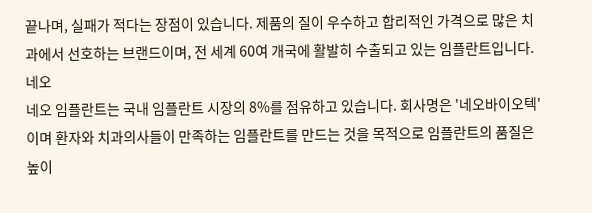끝나며, 실패가 적다는 장점이 있습니다. 제품의 질이 우수하고 합리적인 가격으로 많은 치과에서 선호하는 브랜드이며, 전 세계 60여 개국에 활발히 수출되고 있는 임플란트입니다.
네오
네오 임플란트는 국내 임플란트 시장의 8%를 점유하고 있습니다. 회사명은 '네오바이오텍'이며 환자와 치과의사들이 만족하는 임플란트를 만드는 것을 목적으로 임플란트의 품질은 높이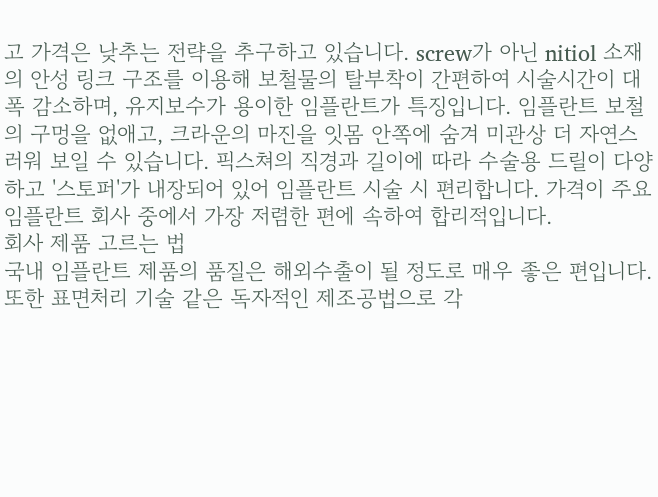고 가격은 낮추는 전략을 추구하고 있습니다. screw가 아닌 nitiol 소재의 안성 링크 구조를 이용해 보철물의 탈부착이 간편하여 시술시간이 대폭 감소하며, 유지보수가 용이한 임플란트가 특징입니다. 임플란트 보철의 구멍을 없애고, 크라운의 마진을 잇몸 안쪽에 숨겨 미관상 더 자연스러워 보일 수 있습니다. 픽스쳐의 직경과 길이에 따라 수술용 드릴이 다양하고 '스토퍼'가 내장되어 있어 임플란트 시술 시 편리합니다. 가격이 주요 임플란트 회사 중에서 가장 저렴한 편에 속하여 합리적입니다.
회사 제품 고르는 법
국내 임플란트 제품의 품질은 해외수출이 될 정도로 매우 좋은 편입니다.
또한 표면처리 기술 같은 독자적인 제조공법으로 각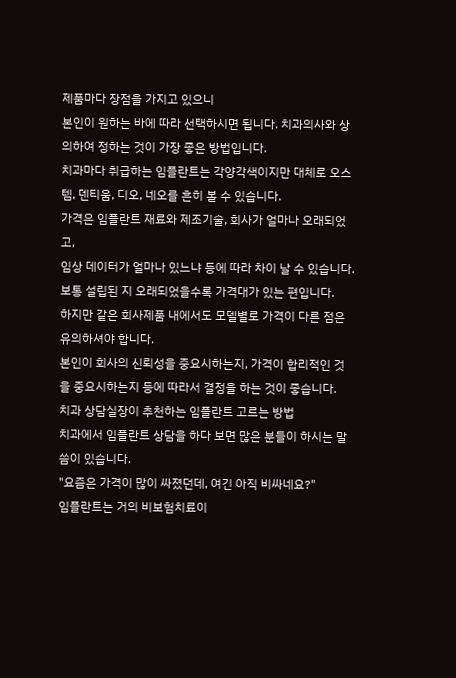제품마다 장점을 가지고 있으니
본인이 원하는 바에 따라 선택하시면 됩니다. 치과의사와 상의하여 정하는 것이 가장 좋은 방법입니다.
치과마다 취급하는 임플란트는 각양각색이지만 대체로 오스템, 덴티움, 디오, 네오를 흔히 볼 수 있습니다.
가격은 임플란트 재료와 제조기술, 회사가 얼마나 오래되었고,
임상 데이터가 얼마나 있느냐 등에 따라 차이 날 수 있습니다.
보통 설립된 지 오래되었을수록 가격대가 있는 편입니다.
하지만 같은 회사제품 내에서도 모델별로 가격이 다른 점은 유의하셔야 합니다.
본인이 회사의 신뢰성을 중요시하는지, 가격이 합리적인 것을 중요시하는지 등에 따라서 결정을 하는 것이 좋습니다.
치과 상담실장이 추천하는 임플란트 고르는 방법
치과에서 임플란트 상담을 하다 보면 많은 분들이 하시는 말씀이 있습니다.
"요즘은 가격이 많이 싸졌던데, 여긴 아직 비싸네요?"
임플란트는 거의 비보험치료이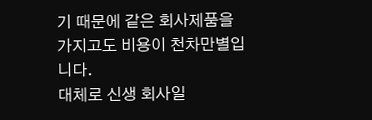기 때문에 같은 회사제품을 가지고도 비용이 천차만별입니다.
대체로 신생 회사일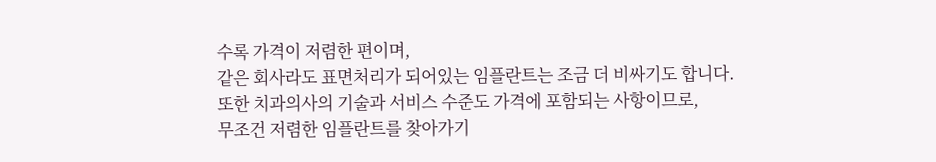수록 가격이 저렴한 편이며,
같은 회사라도 표면처리가 되어있는 임플란트는 조금 더 비싸기도 합니다.
또한 치과의사의 기술과 서비스 수준도 가격에 포함되는 사항이므로,
무조건 저렴한 임플란트를 찾아가기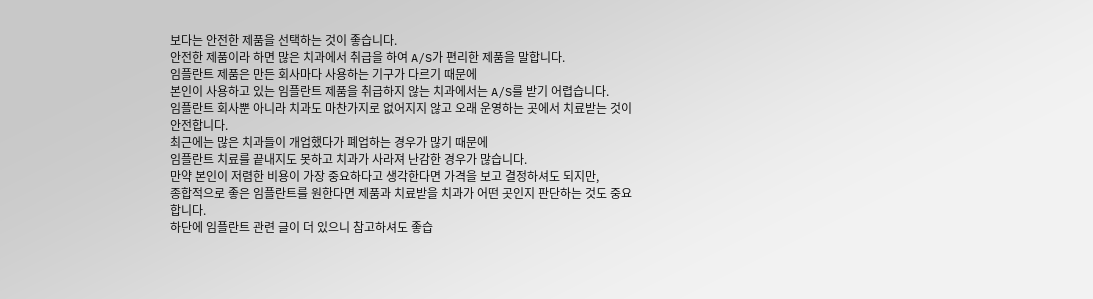보다는 안전한 제품을 선택하는 것이 좋습니다.
안전한 제품이라 하면 많은 치과에서 취급을 하여 A/S가 편리한 제품을 말합니다.
임플란트 제품은 만든 회사마다 사용하는 기구가 다르기 때문에
본인이 사용하고 있는 임플란트 제품을 취급하지 않는 치과에서는 A/S를 받기 어렵습니다.
임플란트 회사뿐 아니라 치과도 마찬가지로 없어지지 않고 오래 운영하는 곳에서 치료받는 것이 안전합니다.
최근에는 많은 치과들이 개업했다가 폐업하는 경우가 많기 때문에
임플란트 치료를 끝내지도 못하고 치과가 사라져 난감한 경우가 많습니다.
만약 본인이 저렴한 비용이 가장 중요하다고 생각한다면 가격을 보고 결정하셔도 되지만,
종합적으로 좋은 임플란트를 원한다면 제품과 치료받을 치과가 어떤 곳인지 판단하는 것도 중요합니다.
하단에 임플란트 관련 글이 더 있으니 참고하셔도 좋습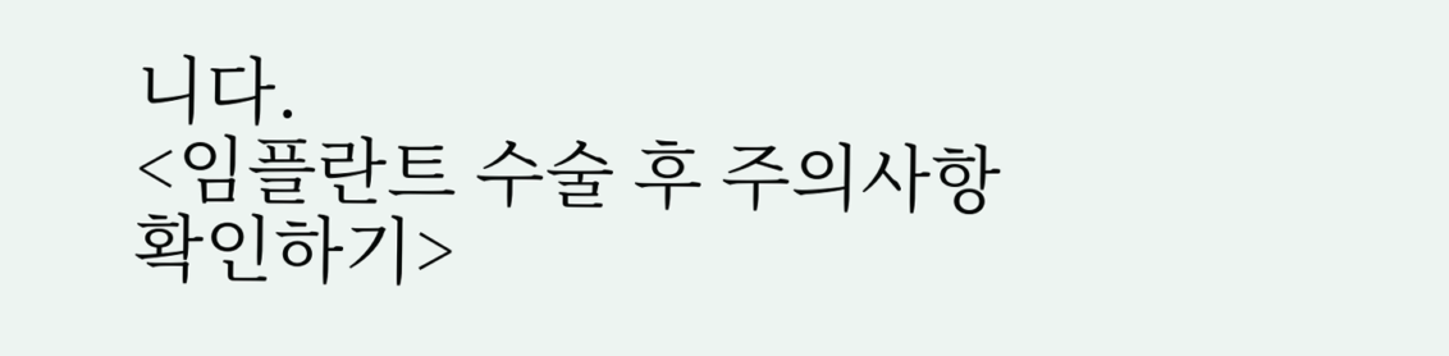니다.
<임플란트 수술 후 주의사항 확인하기>